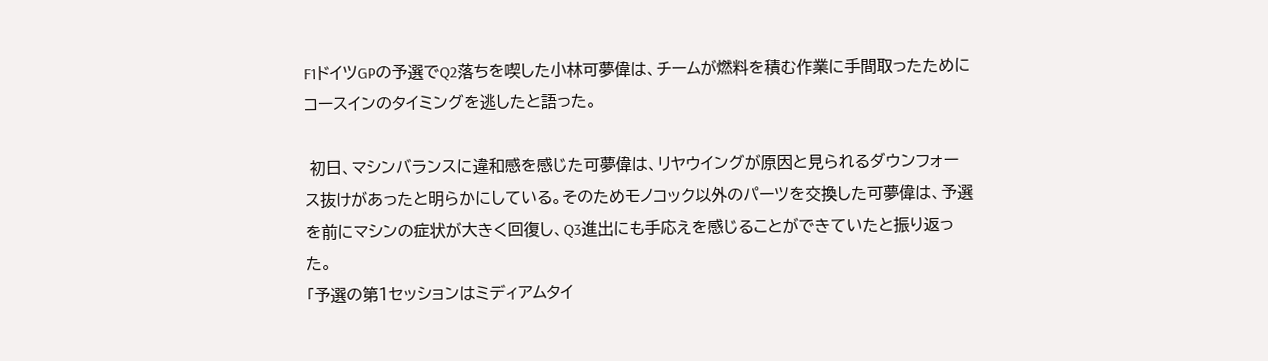F1ドイツGPの予選でQ2落ちを喫した小林可夢偉は、チームが燃料を積む作業に手間取ったためにコースインのタイミングを逃したと語った。

 初日、マシンバランスに違和感を感じた可夢偉は、リヤウイングが原因と見られるダウンフォース抜けがあったと明らかにしている。そのためモノコック以外のパーツを交換した可夢偉は、予選を前にマシンの症状が大きく回復し、Q3進出にも手応えを感じることができていたと振り返った。
「予選の第1セッションはミディアムタイ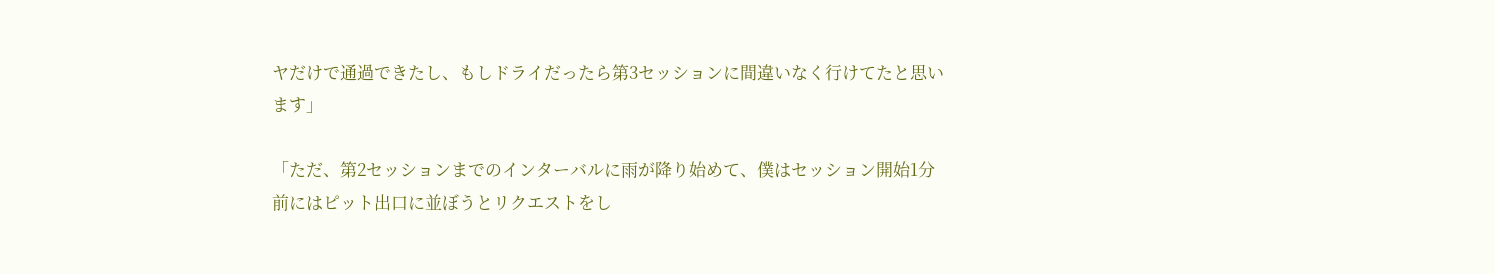ヤだけで通過できたし、もしドライだったら第3セッションに間違いなく行けてたと思います」

「ただ、第2セッションまでのインターバルに雨が降り始めて、僕はセッション開始1分前にはピット出口に並ぼうとリクエストをし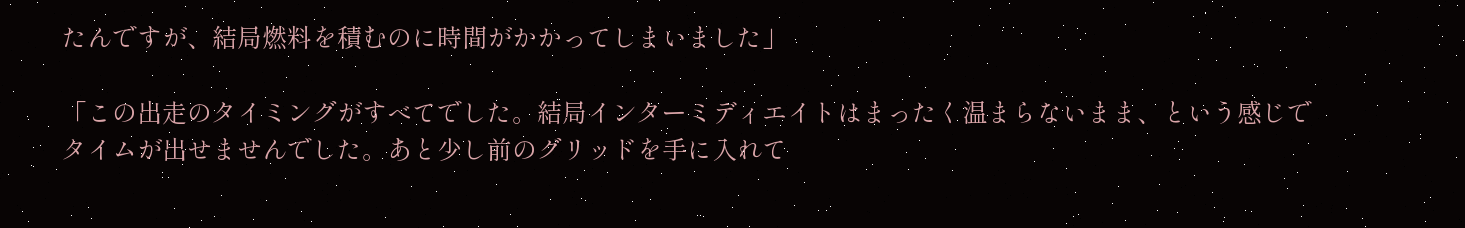たんですが、結局燃料を積むのに時間がかかってしまいました」

「この出走のタイミングがすべてでした。結局インターミディエイトはまったく温まらないまま、という感じでタイムが出せませんでした。あと少し前のグリッドを手に入れて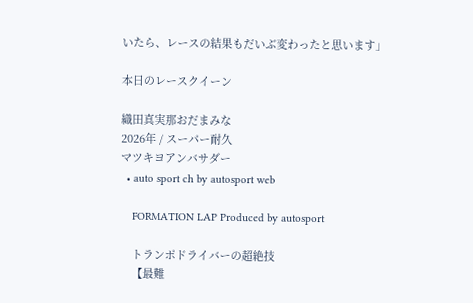いたら、レースの結果もだいぶ変わったと思います」

本日のレースクイーン

織田真実那おだまみな
2026年 / スーパー耐久
マツキヨアンバサダー
  • auto sport ch by autosport web

    FORMATION LAP Produced by autosport

    トランポドライバーの超絶技
    【最難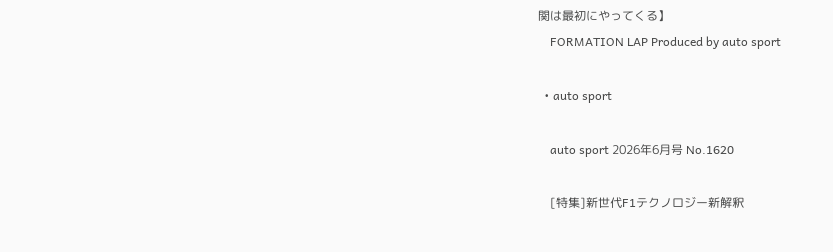関は最初にやってくる】
    FORMATION LAP Produced by auto sport

  • auto sport

    auto sport 2026年6月号 No.1620

    [特集]新世代F1テクノロジー新解釈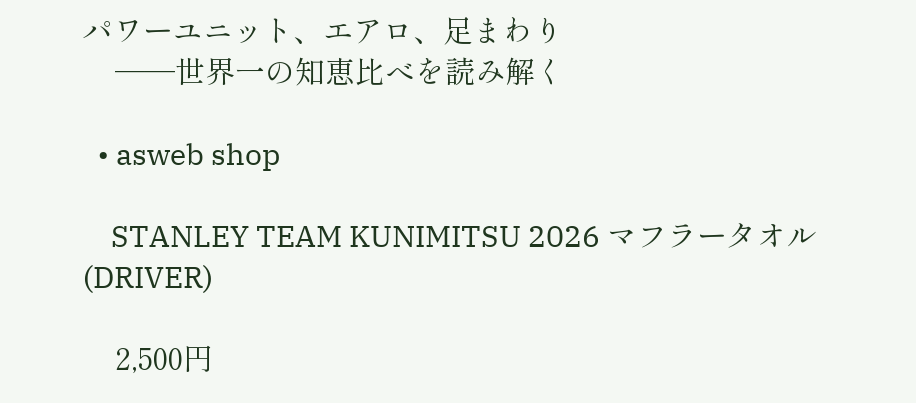パワーユニット、エアロ、足まわり
    ──世界一の知恵比べを読み解く

  • asweb shop

    STANLEY TEAM KUNIMITSU 2026 マフラータオル(DRIVER)

    2,500円